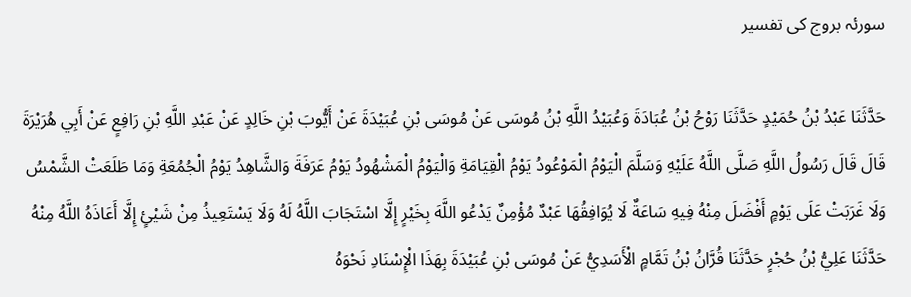سورئہ بروج کی تفسیر

حَدَّثَنَا عَبْدُ بْنُ حُمَيْدٍ حَدَّثَنَا رَوْحُ بْنُ عُبَادَةَ وَعُبَيْدُ اللَّهِ بْنُ مُوسَی عَنْ مُوسَی بْنِ عُبَيْدَةَ عَنْ أَيُّوبَ بْنِ خَالِدٍ عَنْ عَبْدِ اللَّهِ بْنِ رَافِعٍ عَنْ أَبِي هُرَيْرَةَ قَالَ قَالَ رَسُولُ اللَّهِ صَلَّی اللَّهُ عَلَيْهِ وَسَلَّمَ الْيَوْمُ الْمَوْعُودُ يَوْمُ الْقِيَامَةِ وَالْيَوْمُ الْمَشْهُودُ يَوْمُ عَرَفَةَ وَالشَّاهِدُ يَوْمُ الْجُمُعَةِ وَمَا طَلَعَتْ الشَّمْسُ وَلَا غَرَبَتْ عَلَی يَوْمٍ أَفْضَلَ مِنْهُ فِيهِ سَاعَةٌ لَا يُوَافِقُهَا عَبْدٌ مُؤْمِنٌ يَدْعُو اللَّهَ بِخَيْرٍ إِلَّا اسْتَجَابَ اللَّهُ لَهُ وَلَا يَسْتَعِيذُ مِنْ شَيْئٍ إِلَّا أَعَاذَهُ اللَّهُ مِنْهُ حَدَّثَنَا عَلِيُّ بْنُ حُجْرٍ حَدَّثَنَا قُرَّانُ بْنُ تَمَّامٍ الْأَسَدِيُّ عَنْ مُوسَی بْنِ عُبَيْدَةَ بِهَذَا الْإِسْنَادِ نَحْوَهُ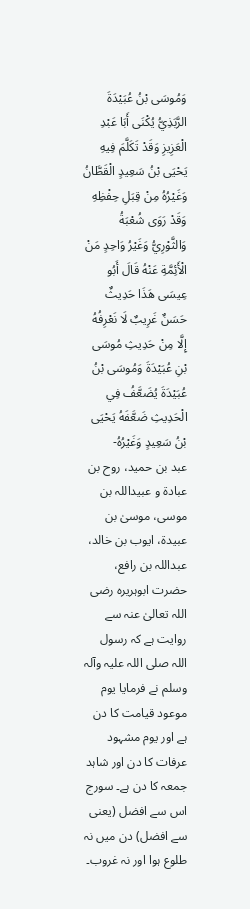وَمُوسَی بْنُ عُبَيْدَةَ الرَّبَذِيُّ يُکْنَی أَبَا عَبْدِ الْعَزِيزِ وَقَدْ تَکَلَّمَ فِيهِ يَحْيَی بْنُ سَعِيدٍ الْقَطَّانُ وَغَيْرُهُ مِنْ قِبَلِ حِفْظِهِ وَقَدْ رَوَی شُعْبَةُ وَالثَّوْرِيُّ وَغَيْرُ وَاحِدٍ مَنْ الْأَئِمَّةِ عَنْهُ قَالَ أَبُو عِيسَی هَذَا حَدِيثٌ حَسَنٌ غَرِيبٌ لَا نَعْرِفُهُ إِلَّا مِنْ حَدِيثِ مُوسَی بْنِ عُبَيْدَةَ وَمُوسَی بْنُ عُبَيْدَةَ يُضَعَّفُ فِي الْحَدِيثِ ضَعَّفَهُ يَحْيَی بْنُ سَعِيدٍ وَغَيْرُهُ-
عبد بن حمید، روح بن عبادة و عبیداللہ بن موسی، موسیٰ بن عبیدة، ایوب بن خالد، عبداللہ بن رافع، حضرت ابوہریرہ رضی اللہ تعالیٰ عنہ سے روایت ہے کہ رسول اللہ صلی اللہ علیہ وآلہ وسلم نے فرمایا یوم موعود قیامت کا دن ہے اور یوم مشہود عرفات کا دن اور شاہد جمعہ کا دن ہے۔ سورج اس سے افضل (یعنی سے افضل) دن میں نہ طلوع ہوا اور نہ غروب۔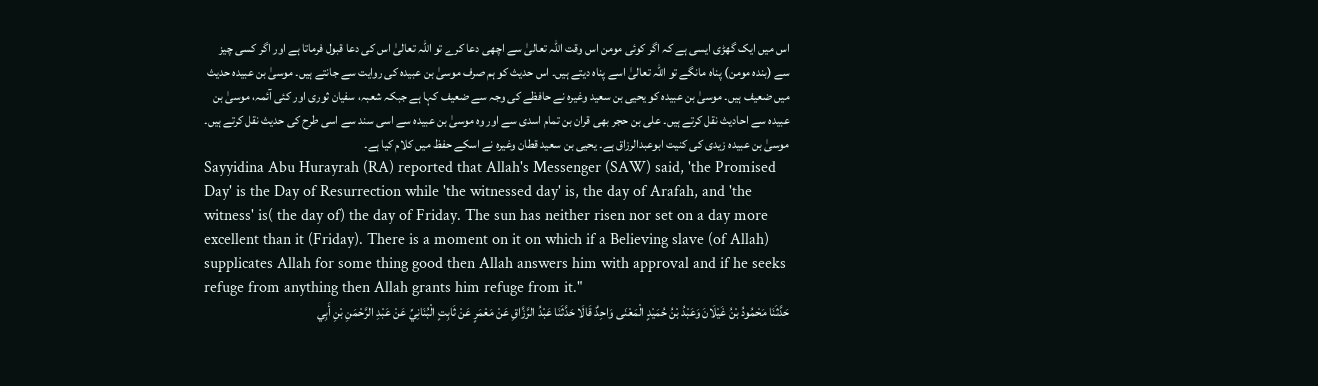اس میں ایک گھڑی ایسی ہے کہ اگر کوئی مومن اس وقت اللہ تعالیٰ سے اچھی دعا کرے تو اللہ تعالیٰ اس کی دعا قبول فرماتا ہے اور اگر کسی چیز سے (بندہ مومن) پناہ مانگے تو اللہ تعالیٰ اسے پناہ دیتے ہیں۔ اس حدیث کو ہم صرف موسیٰ بن عبیدہ کی روایت سے جانتے ہیں۔ موسیٰ بن عبیدہ حدیث میں ضعیف ہیں۔ موسیٰ بن عبیدہ کو یحیی بن سعید وغیرہ نے حافظے کی وجہ سے ضعیف کہا ہے جبکہ شعبہ، سفیان ثوری اور کئی آئمہ، موسیٰ بن عبیدہ سے احادیث نقل کرتے ہیں۔ علی بن حجر بھی قران بن تمام اسدی سے اور وہ موسیٰ بن عبیدہ سے اسی سند سے اسی طرح کی حدیث نقل کرتے ہیں۔ موسیٰ بن عبیدہ زیدی کی کنیت ابوعبدالرزاق ہے۔ یحیی بن سعید قطان وغیرہ نے اسکے حفظ میں کلام کیا ہے۔
Sayyidina Abu Hurayrah (RA) reported that Allah's Messenger (SAW) said, 'the Promised Day' is the Day of Resurrection while 'the witnessed day' is, the day of Arafah, and 'the witness' is( the day of) the day of Friday. The sun has neither risen nor set on a day more excellent than it (Friday). There is a moment on it on which if a Believing slave (of Allah) supplicates Allah for some thing good then Allah answers him with approval and if he seeks refuge from anything then Allah grants him refuge from it."
حَدَّثَنَا مَحْمُودُ بْنُ غَيْلَانَ وَعَبْدُ بْنُ حُمَيْدٍ الْمَعْنَی وَاحِدٌ قَالَا حَدَّثَنَا عَبْدُ الرَّزَّاقِ عَنْ مَعْمَرٍ عَنْ ثَابِتٍ الْبُنَانِيِّ عَنْ عَبْدِ الرَّحْمَنِ بْنِ أَبِي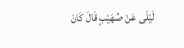لَيْلَی عَنْ صُهَيْبٍ قَالَ کَانَ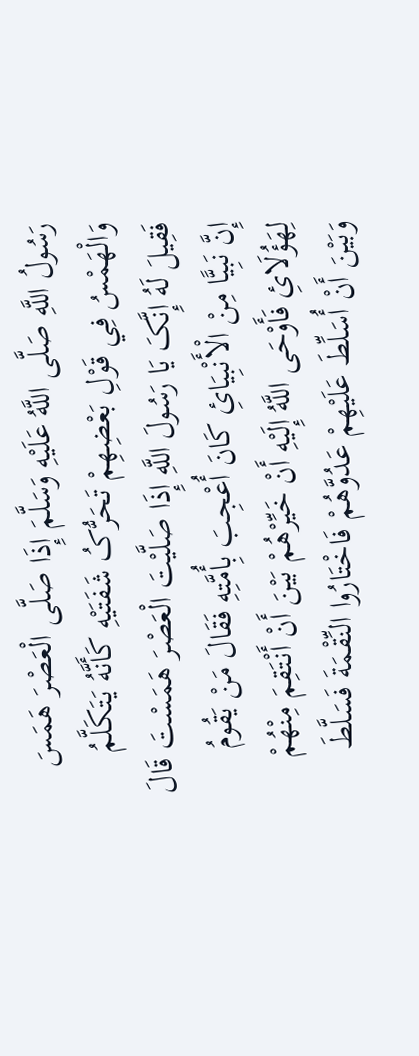رَسُولُ اللَّهِ صَلَّی اللَّهُ عَلَيْهِ وَسَلَّمَ إِذَا صَلَّی الْعَصْرَ هَمَسَ وَالْهَمْسُ فِي قَوْلِ بَعْضِهِمْ تَحَرُّکُ شَفَتَيْهِ کَأَنَّهُ يَتَکَلَّمُ فَقِيلَ لَهُ إِنَّکَ يَا رَسُولَ اللَّهِ إِذَا صَلَّيْتَ الْعَصْرَ هَمَسْتَ قَالَ إِنَّ نَبِيًّا مِنْ الْأَنْبِيَائِ کَانَ أُعْجِبَ بِأُمَّتِهِ فَقَالَ مَنْ يَقُومُ لِهَؤُلَائِ فَأَوْحَی اللَّهُ إِلَيْهِ أَنْ خَيِّرْهُمْ بَيْنَ أَنْ أَنْتَقِمَ مِنْهُمْ وَبَيْنَ أَنْ أُسَلِّطَ عَلَيْهِمْ عَدُوَّهُمْ فَاخْتَارُوا النِّقْمَةَ فَسَلَّطَ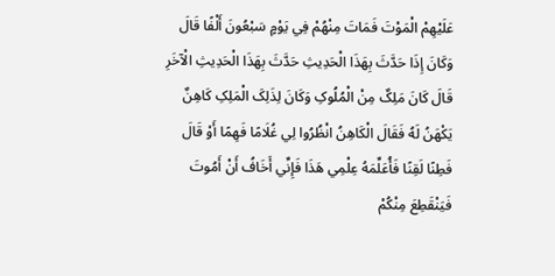عَلَيْهِمْ الْمَوْتَ فَمَاتَ مِنْهُمْ فِي يَوْمٍ سَبْعُونَ أَلْفًا قَالَ وَکَانَ إِذَا حَدَّثَ بِهَذَا الْحَدِيثِ حَدَّثَ بِهَذَا الْحَدِيثِ الْآخَرِ قَالَ کَانَ مَلِکٌ مِنْ الْمُلُوکِ وَکَانَ لِذَلِکَ الْمَلِکِ کَاهِنٌ يَکْهَنُ لَهُ فَقَالَ الْکَاهِنُ انْظُرُوا لِي غُلَامًا فَهِمًا أَوْ قَالَ فَطِنًا لَقِنًا فَأُعَلِّمَهُ عِلْمِي هَذَا فَإِنِّي أَخَافُ أَنْ أَمُوتَ فَيَنْقَطِعَ مِنْکُمْ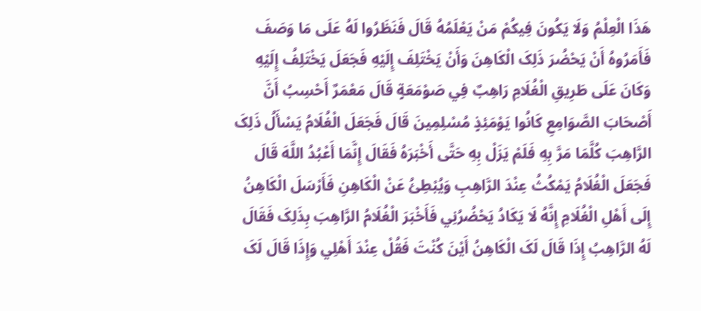هَذَا الْعِلْمُ وَلَا يَکُونَ فِيکُمْ مَنْ يَعْلَمُهُ قَالَ فَنَظَرُوا لَهُ عَلَی مَا وَصَفَ فَأَمَرُوهُ أَنْ يَحْضُرَ ذَلِکَ الْکَاهِنَ وَأَنْ يَخْتَلِفَ إِلَيْهِ فَجَعَلَ يَخْتَلِفُ إِلَيْهِ وَکَانَ عَلَی طَرِيقِ الْغُلَامِ رَاهِبٌ فِي صَوْمَعَةٍ قَالَ مَعْمَرٌ أَحْسِبُ أَنَّ أَصْحَابَ الصَّوَامِعِ کَانُوا يَوْمَئِذٍ مُسْلِمِينَ قَالَ فَجَعَلَ الْغُلَامُ يَسْأَلُ ذَلِکَ الرَّاهِبَ کُلَّمَا مَرَّ بِهِ فَلَمْ يَزَلْ بِهِ حَتَّی أَخْبَرَهُ فَقَالَ إِنَّمَا أَعْبُدُ اللَّهَ قَالَ فَجَعَلَ الْغُلَامُ يَمْکُثُ عِنْدَ الرَّاهِبِ وَيُبْطِئُ عَنْ الْکَاهِنِ فَأَرْسَلَ الْکَاهِنُ إِلَی أَهْلِ الْغُلَامِ إِنَّهُ لَا يَکَادُ يَحْضُرُنِي فَأَخْبَرَ الْغُلَامُ الرَّاهِبَ بِذَلِکَ فَقَالَ لَهُ الرَّاهِبُ إِذَا قَالَ لَکَ الْکَاهِنُ أَيْنَ کُنْتَ فَقُلْ عِنْدَ أَهْلِي وَإِذَا قَالَ لَکَ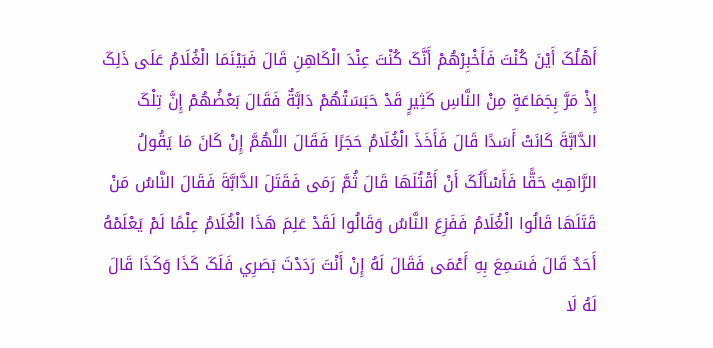أَهْلُکَ أَيْنَ کُنْتَ فَأَخْبِرْهُمْ أَنَّکَ کُنْتَ عِنْدَ الْکَاهِنِ قَالَ فَبَيْنَمَا الْغُلَامُ عَلَی ذَلِکَ إِذْ مَرَّ بِجَمَاعَةٍ مِنْ النَّاسِ کَثِيرٍ قَدْ حَبَسَتْهُمْ دَابَّةٌ فَقَالَ بَعْضُهُمْ إِنَّ تِلْکَ الدَّابَّةَ کَانَتْ أَسَدًا قَالَ فَأَخَذَ الْغُلَامُ حَجَرًا فَقَالَ اللَّهُمَّ إِنْ کَانَ مَا يَقُولُ الرَّاهِبُ حَقًّا فَأَسْأَلُکَ أَنْ أَقْتُلَهَا قَالَ ثُمَّ رَمَی فَقَتَلَ الدَّابَّةَ فَقَالَ النَّاسُ مَنْ قَتَلَهَا قَالُوا الْغُلَامُ فَفَزِعَ النَّاسُ وَقَالُوا لَقَدْ عَلِمَ هَذَا الْغُلَامُ عِلْمًا لَمْ يَعْلَمْهُ أَحَدٌ قَالَ فَسَمِعَ بِهِ أَعْمَی فَقَالَ لَهُ إِنْ أَنْتَ رَدَدْتَ بَصَرِي فَلَکَ کَذَا وَکَذَا قَالَ لَهُ لَا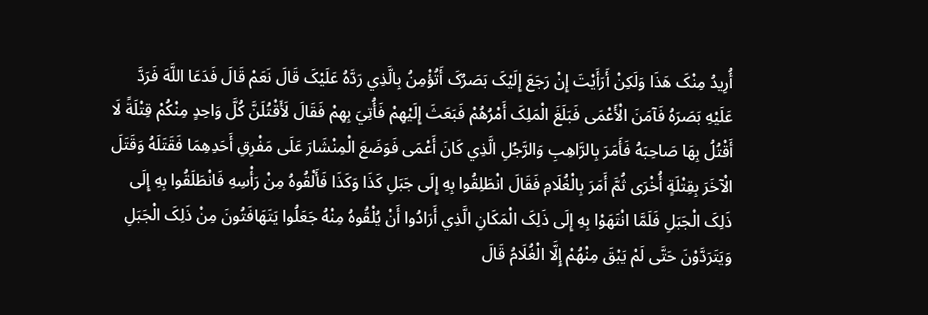أُرِيدُ مِنْکَ هَذَا وَلَکِنْ أَرَأَيْتَ إِنْ رَجَعَ إِلَيْکَ بَصَرُکَ أَتُؤْمِنُ بِالَّذِي رَدَّهُ عَلَيْکَ قَالَ نَعَمْ قَالَ فَدَعَا اللَّهَ فَرَدَّ عَلَيْهِ بَصَرَهُ فَآمَنَ الْأَعْمَی فَبَلَغَ الْمَلِکَ أَمْرُهُمْ فَبَعَثَ إِلَيْهِمْ فَأُتِيَ بِهِمْ فَقَالَ لَأَقْتُلَنَّ کُلَّ وَاحِدٍ مِنْکُمْ قِتْلَةً لَا أَقْتُلُ بِهَا صَاحِبَهُ فَأَمَرَ بِالرَّاهِبِ وَالرَّجُلِ الَّذِي کَانَ أَعْمَی فَوَضَعَ الْمِنْشَارَ عَلَی مَفْرِقِ أَحَدِهِمَا فَقَتَلَهُ وَقَتَلَ الْآخَرَ بِقِتْلَةٍ أُخْرَی ثُمَّ أَمَرَ بِالْغُلَامِ فَقَالَ انْطَلِقُوا بِهِ إِلَی جَبَلِ کَذَا وَکَذَا فَأَلْقُوهُ مِنْ رَأْسِهِ فَانْطَلَقُوا بِهِ إِلَی ذَلِکَ الْجَبَلِ فَلَمَّا انْتَهَوْا بِهِ إِلَی ذَلِکَ الْمَکَانِ الَّذِي أَرَادُوا أَنْ يُلْقُوهُ مِنْهُ جَعَلُوا يَتَهَافَتُونَ مِنْ ذَلِکَ الْجَبَلِ وَيَتَرَدَّوْنَ حَتَّی لَمْ يَبْقَ مِنْهُمْ إِلَّا الْغُلَامُ قَالَ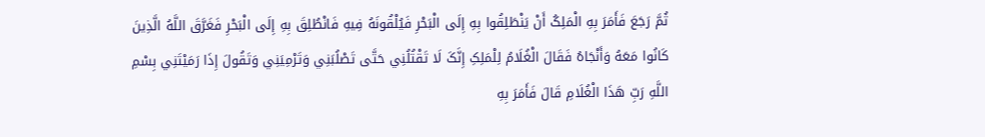ثُمَّ رَجَعَ فَأَمَرَ بِهِ الْمَلِکُ أَنْ يَنْطَلِقُوا بِهِ إِلَی الْبَحْرِ فَيُلْقُونَهُ فِيهِ فَانْطُلِقَ بِهِ إِلَی الْبَحْرِ فَغَرَّقَ اللَّهُ الَّذِينَ کَانُوا مَعَهُ وَأَنْجَاهُ فَقَالَ الْغُلَامُ لِلْمَلِکِ إِنَّکَ لَا تَقْتُلُنِي حَتَّی تَصْلُبَنِي وَتَرْمِيَنِي وَتَقُولَ إِذَا رَمَيْتَنِي بِسْمِ اللَّهِ رَبِّ هَذَا الْغُلَامِ قَالَ فَأَمَرَ بِهِ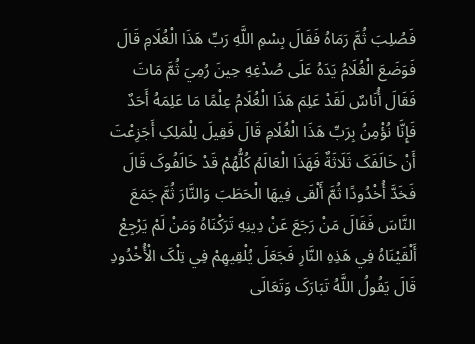فَصُلِبَ ثُمَّ رَمَاهُ فَقَالَ بِسْمِ اللَّهِ رَبِّ هَذَا الْغُلَامِ قَالَ فَوَضَعَ الْغُلَامُ يَدَهُ عَلَی صُدْغِهِ حِينَ رُمِيَ ثُمَّ مَاتَ فَقَالَ أُنَاسٌ لَقَدْ عَلِمَ هَذَا الْغُلَامُ عِلْمًا مَا عَلِمَهُ أَحَدٌ فَإِنَّا نُؤْمِنُ بِرَبِّ هَذَا الْغُلَامِ قَالَ فَقِيلَ لِلْمَلِکِ أَجَزِعْتَ أَنْ خَالَفَکَ ثَلَاثَةٌ فَهَذَا الْعَالَمُ کُلُّهُمْ قَدْ خَالَفُوکَ قَالَ فَخَدَّ أُخْدُودًا ثُمَّ أَلْقَی فِيهَا الْحَطَبَ وَالنَّارَ ثُمَّ جَمَعَ النَّاسَ فَقَالَ مَنْ رَجَعَ عَنْ دِينِهِ تَرَکْنَاهُ وَمَنْ لَمْ يَرْجِعْ أَلْقَيْنَاهُ فِي هَذِهِ النَّارِ فَجَعَلَ يُلْقِيهِمْ فِي تِلْکَ الْأُخْدُودِ قَالَ يَقُولُ اللَّهُ تَبَارَکَ وَتَعَالَی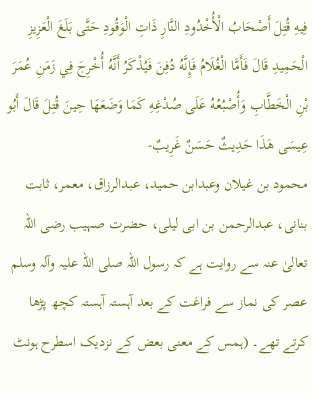فِيهِ قُتِلَ أَصْحَابُ الْأُخْدُودِ النَّارِ ذَاتِ الْوَقُودِ حَتَّی بَلَغَ الْعَزِيزِ الْحَمِيدِ قَالَ فَأَمَّا الْغُلَامُ فَإِنَّهُ دُفِنَ فَيُذْکَرُ أَنَّهُ أُخْرِجَ فِي زَمَنِ عُمَرَ بْنِ الْخَطَّابِ وَأُصْبُعُهُ عَلَی صُدْغِهِ کَمَا وَضَعَهَا حِينَ قُتِلَ قَالَ أَبُو عِيسَی هَذَا حَدِيثٌ حَسَنٌ غَرِيبٌ-
محمود بن غیلان وعبدابن حمید، عبدالرزاق، معمر، ثابت بنانی، عبدالرحمن بن ابی لیلی، حضرت صہیب رضی اللہ تعالیٰ عنہ سے روایت ہے کہ رسول اللہ صلی اللہ علیہ وآلہ وسلم عصر کی نماز سے فراغت کے بعد آہستہ آہستہ کچھ پڑھا کرتے تھے۔ (ہمس کے معنی بعض کے نزدیک اسطرح ہونٹ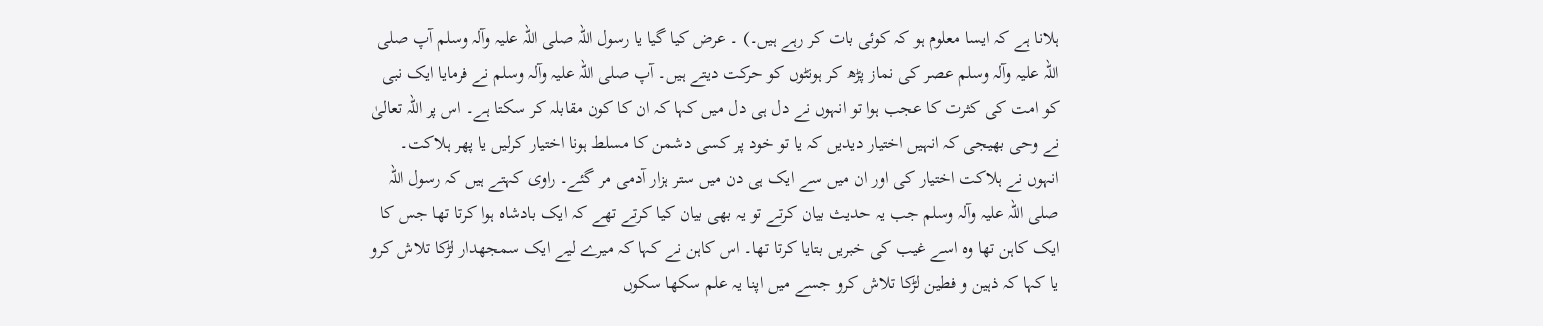ہلانا ہے کہ ایسا معلوم ہو کہ کوئی بات کر رہے ہیں۔) ۔ عرض کیا گیا یا رسول اللہ صلی اللہ علیہ وآلہ وسلم آپ صلی اللہ علیہ وآلہ وسلم عصر کی نماز پڑھ کر ہونٹوں کو حرکت دیتے ہیں۔ آپ صلی اللہ علیہ وآلہ وسلم نے فرمایا ایک نبی کو امت کی کثرت کا عجب ہوا تو انہوں نے دل ہی دل میں کہا کہ ان کا کون مقابلہ کر سکتا ہے۔ اس پر اللہ تعالیٰ نے وحی بھیجی کہ انہیں اختیار دیدیں کہ یا تو خود پر کسی دشمن کا مسلط ہونا اختیار کرلیں یا پھر ہلاکت۔ انہوں نے ہلاکت اختیار کی اور ان میں سے ایک ہی دن میں ستر ہزار آدمی مر گئے۔ راوی کہتے ہیں کہ رسول اللہ صلی اللہ علیہ وآلہ وسلم جب یہ حدیث بیان کرتے تو یہ بھی بیان کیا کرتے تھے کہ ایک بادشاہ ہوا کرتا تھا جس کا ایک کاہن تھا وہ اسے غیب کی خبریں بتایا کرتا تھا۔ اس کاہن نے کہا کہ میرے لیے ایک سمجھدار لڑکا تلاش کرو یا کہا کہ ذہین و فطین لڑکا تلاش کرو جسے میں اپنا یہ علم سکھا سکوں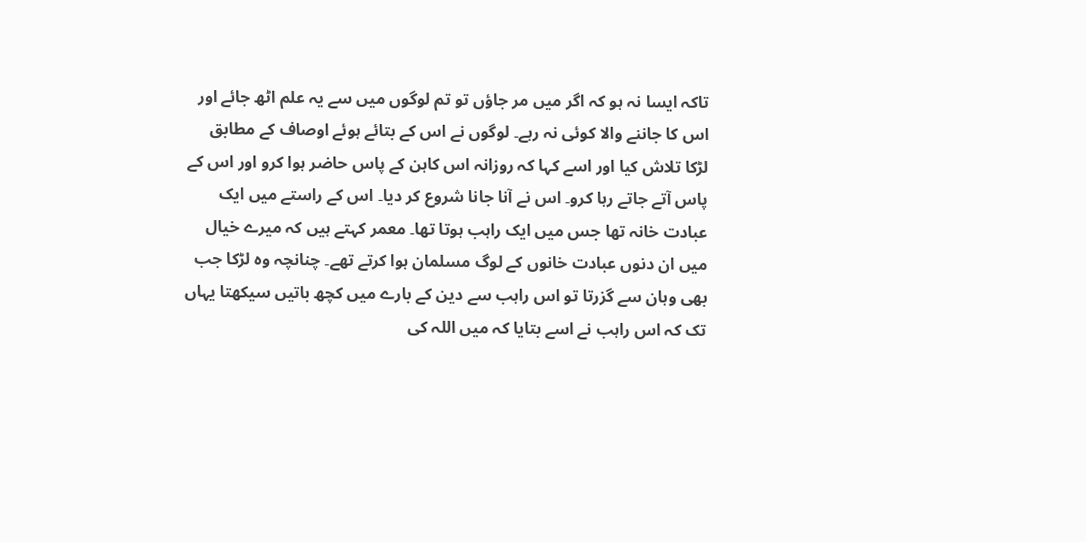تاکہ ایسا نہ ہو کہ اگر میں مر جاؤں تو تم لوگوں میں سے یہ علم اٹھ جائے اور اس کا جاننے والا کوئی نہ رہے۔ لوگوں نے اس کے بتائے ہوئے اوصاف کے مطابق لڑکا تلاش کیا اور اسے کہا کہ روزانہ اس کاہن کے پاس حاضر ہوا کرو اور اس کے پاس آتے جاتے رہا کرو۔ اس نے آنا جانا شروع کر دیا۔ اس کے راستے میں ایک عبادت خانہ تھا جس میں ایک راہب ہوتا تھا۔ معمر کہتے ہیں کہ میرے خیال میں ان دنوں عبادت خانوں کے لوگ مسلمان ہوا کرتے تھے۔ چنانچہ وہ لڑکا جب بھی وہان سے گزرتا تو اس راہب سے دین کے بارے میں کچھ باتیں سیکھتا یہاں تک کہ اس راہب نے اسے بتایا کہ میں اللہ کی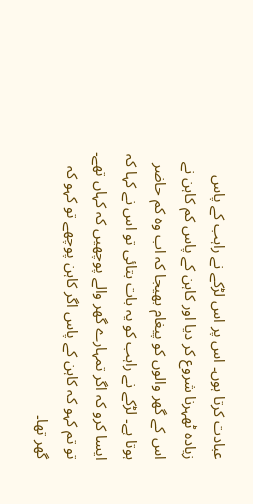عبادت کرتا ہوں۔ اس پر اس لڑکے نے راہب کے پاس زیادہ ٹھہرنا شروع کر دیا اور کاہن کے پاس کم کاہن نے اس کے گھر والوں کو پیغام بھیجا کہ اب وہ کم حاضر ہوتا ہے۔ لڑکے نے راہب کو یہ بات بتائی تو اس نے کہا کہ ایسا کرو کہ اگر تمہارے گھر والے پوچھیں کہ کہاں تھے۔ تو تم کہو کہ کاہن کے پاس اگر کاہن پوچھے تو کہو کہ گھر تھا۔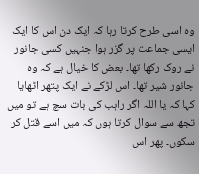وہ اسی طرح کرتا رہا کہ ایک دن اس کا ایک ایسی جماعت پر گزر ہوا جنہیں کسی جانور نے روک رکھا تھا۔ بعض کا خیال ہے کہ وہ جانور شیر تھا۔ اس لڑکے نے ایک پتھر اٹھایا کہا کہ یا اللہ اگر راہب کی بات سچ ہے تو میں تجھ سے سوال کرتا ہوں کہ میں اسے قتل کر سکوں۔ پھر اس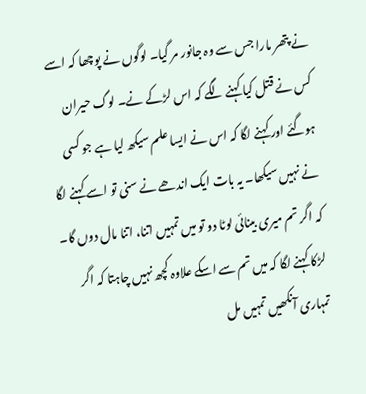نے پتھر مارا جس سے وہ جانور مر گیا۔ لوگوں نے پوچھا کہ اسے کس نے قتل کیا کہنے لگے کہ اس لڑکے نے۔ لوگ حیران ہوگئے اور کہنے لگا کہ اس نے ایسا علم سیکھ لیا ہے جو کسی نے نہیں سیکھا۔ یہ بات ایک اندھے نے سنی تو اسے کہنے لگا کہ اگر تم میری بینائی لوٹا دو تو میں تمہیں اتنا، اتنا مال دوں گا۔ لڑکا کہنے لگا کہ میں تم سے اسکے علاوہ کچھ نہیں چاہتا کہ اگر تمہاری آنکھیں تمہیں مل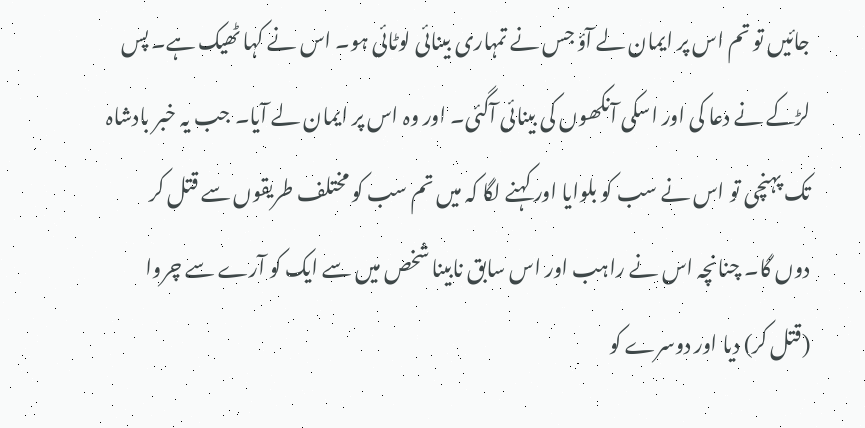جائیں تو تم اس پر ایمان لے آؤ جس نے تمہاری بینائی لوٹائی ہو۔ اس نے کہا ٹھیک ہے۔ پس لڑکے نے دعا کی اور اسکی آنکھوں کی بینائی آگئی۔ اور وہ اس پر ایمان لے آیا۔ جب یہ خبر بادشاہ تک پہنچی تو اس نے سب کو بلوایا اور کہنے لگا کہ میں تم سب کو مختلف طریقوں سے قتل کر دوں گا۔ چنانچہ اس نے راہب اور اس سابق نابینا شخص میں سے ایک کو آرے سے چروا (قتل کر) دیا اور دوسرے کو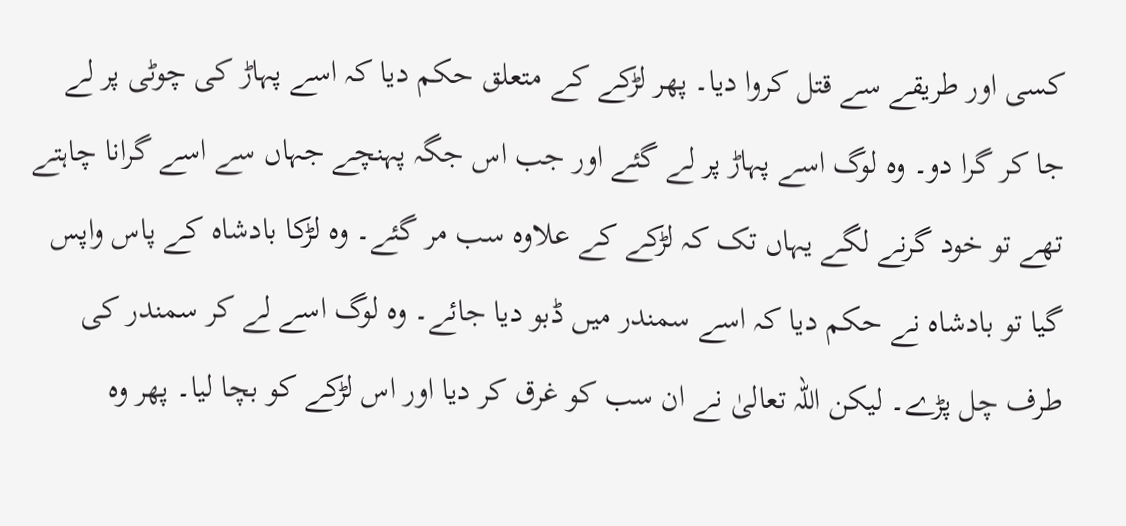کسی اور طریقے سے قتل کروا دیا۔ پھر لڑکے کے متعلق حکم دیا کہ اسے پہاڑ کی چوٹی پر لے جا کر گرا دو۔ وہ لوگ اسے پہاڑ پر لے گئے اور جب اس جگہ پہنچے جہاں سے اسے گرانا چاہتے تھے تو خود گرنے لگے یہاں تک کہ لڑکے کے علاوہ سب مر گئے۔ وہ لڑکا بادشاہ کے پاس واپس گیا تو بادشاہ نے حکم دیا کہ اسے سمندر میں ڈبو دیا جائے۔ وہ لوگ اسے لے کر سمندر کی طرف چل پڑے۔ لیکن اللہ تعالیٰ نے ان سب کو غرق کر دیا اور اس لڑکے کو بچا لیا۔ پھر وہ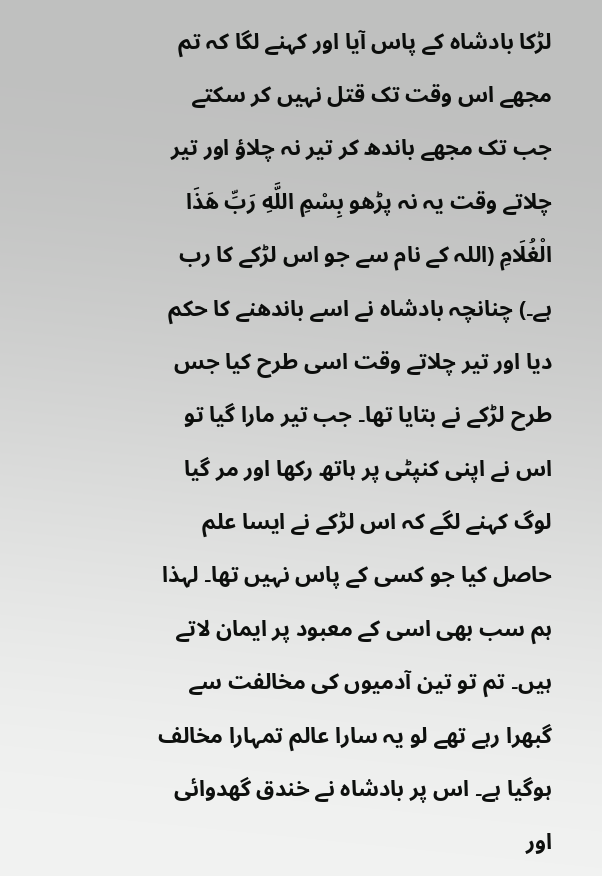لڑکا بادشاہ کے پاس آیا اور کہنے لگا کہ تم مجھے اس وقت تک قتل نہیں کر سکتے جب تک مجھے باندھ کر تیر نہ چلاؤ اور تیر چلاتے وقت یہ نہ پڑھو بِسْمِ اللَّهِ رَبِّ هَذَا الْغُلَامِ (اللہ کے نام سے جو اس لڑکے کا رب ہے۔) چنانچہ بادشاہ نے اسے باندھنے کا حکم دیا اور تیر چلاتے وقت اسی طرح کیا جس طرح لڑکے نے بتایا تھا۔ جب تیر مارا گیا تو اس نے اپنی کنپٹی پر ہاتھ رکھا اور مر گیا لوگ کہنے لگے کہ اس لڑکے نے ایسا علم حاصل کیا جو کسی کے پاس نہیں تھا۔ لہذا ہم سب بھی اسی کے معبود پر ایمان لاتے ہیں۔ تم تو تین آدمیوں کی مخالفت سے گبھرا رہے تھے لو یہ سارا عالم تمہارا مخالف ہوگیا ہے۔ اس پر بادشاہ نے خندق گھدوائی اور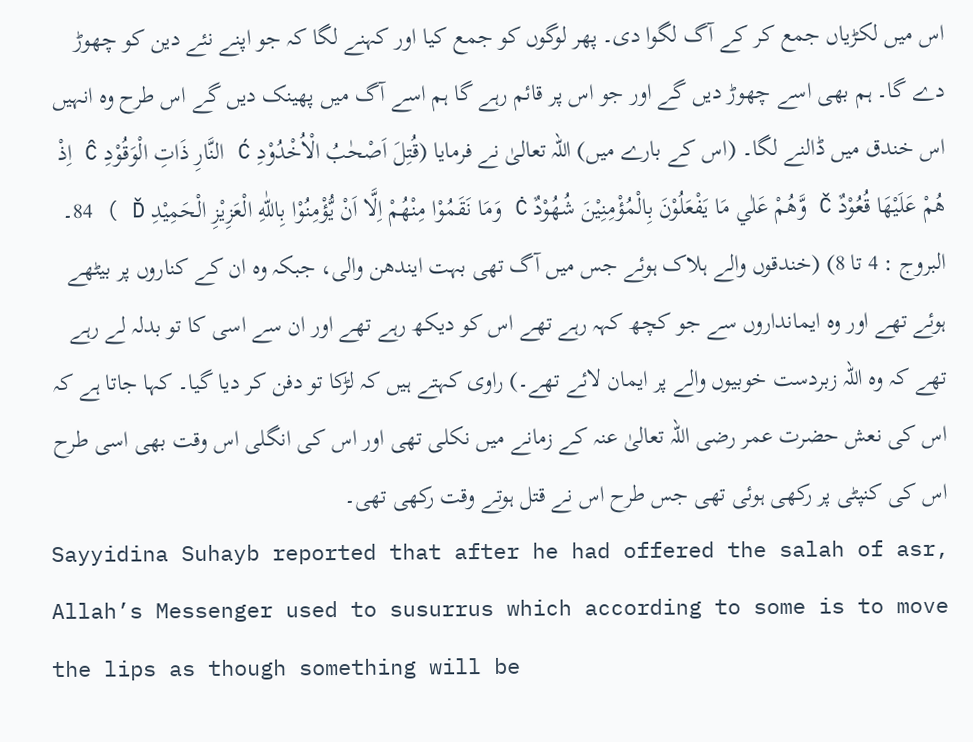اس میں لکڑیاں جمع کر کے آگ لگوا دی۔ پھر لوگوں کو جمع کیا اور کہنے لگا کہ جو اپنے نئے دین کو چھوڑ دے گا۔ ہم بھی اسے چھوڑ دیں گے اور جو اس پر قائم رہے گا ہم اسے آگ میں پھینک دیں گے اس طرح وہ انہیں اس خندق میں ڈالنے لگا۔ (اس کے بارے میں) اللہ تعالیٰ نے فرمایا (قُتِلَ اَصْحٰبُ الْاُخْدُوْدِ Ć النَّارِ ذَاتِ الْوَقُوْدِ Ĉ اِذْ هُمْ عَلَيْهَا قُعُوْدٌ Č وَّهُمْ عَلٰي مَا يَفْعَلُوْنَ بِالْمُؤْمِنِيْنَ شُهُوْدٌ Ċ وَمَا نَقَمُوْا مِنْهُمْ اِلَّا اَنْ يُّؤْمِنُوْا بِاللّٰهِ الْعَزِيْزِ الْحَمِيْدِ Ď ) 84۔ البروج : 4 تا 8) (خندقوں والے ہلاک ہوئے جس میں آگ تھی بہت ایندھن والی، جبکہ وہ ان کے کناروں پر بیٹھے ہوئے تھے اور وہ ایمانداروں سے جو کچھ کہہ رہے تھے اس کو دیکھ رہے تھے اور ان سے اسی کا تو بدلہ لے رہے تھے کہ وہ اللہ زبردست خوبیوں والے پر ایمان لائے تھے۔) راوی کہتے ہیں کہ لڑکا تو دفن کر دیا گیا۔ کہا جاتا ہے کہ اس کی نعش حضرت عمر رضی اللہ تعالیٰ عنہ کے زمانے میں نکلی تھی اور اس کی انگلی اس وقت بھی اسی طرح اس کی کنپٹی پر رکھی ہوئی تھی جس طرح اس نے قتل ہوتے وقت رکھی تھی۔
Sayyidina Suhayb reported that after he had offered the salah of asr, Allah’s Messenger used to susurrus which according to some is to move the lips as though something will be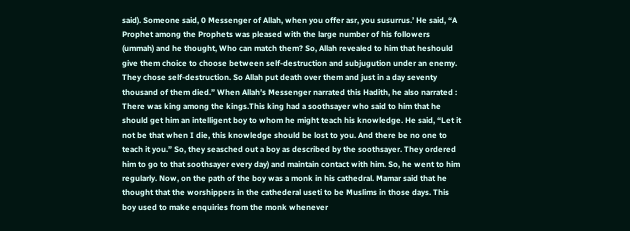said). Someone said, 0 Messenger of Allah, when you offer asr, you susurrus.’ He said, “A Prophet among the Prophets was pleased with the large number of his followers (ummah) and he thought, Who can match them? So, Allah revealed to him that heshould give them choice to choose between self-destruction and subjugution under an enemy. They chose self-destruction. So Allah put death over them and just in a day seventy thousand of them died.” When Allah’s Messenger narrated this Hadith, he also narrated : There was king among the kings.This king had a soothsayer who said to him that he should get him an intelligent boy to whom he might teach his knowledge. He said, “Let it not be that when I die, this knowledge should be lost to you. And there be no one to teach it you.” So, they seasched out a boy as described by the soothsayer. They ordered him to go to that soothsayer every day) and maintain contact with him. So, he went to him regularly. Now, on the path of the boy was a monk in his cathedral. Mamar said that he thought that the worshippers in the cathederal useti to be Muslims in those days. This boy used to make enquiries from the monk whenever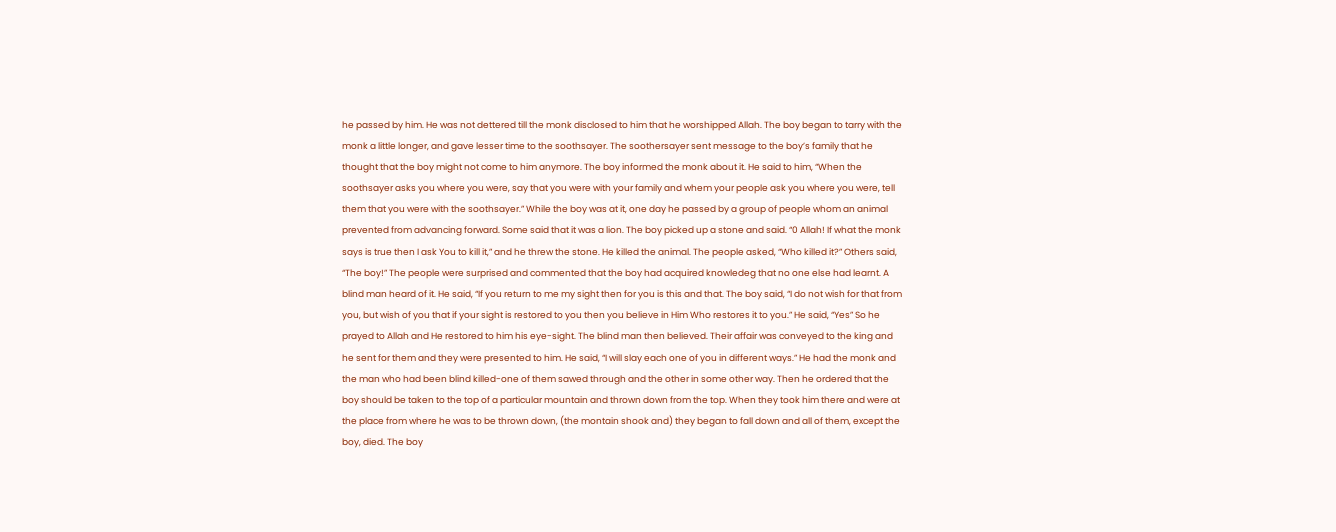he passed by him. He was not dettered till the monk disclosed to him that he worshipped Allah. The boy began to tarry with the monk a little longer, and gave lesser time to the soothsayer. The soothersayer sent message to the boy’s family that he thought that the boy might not come to him anymore. The boy informed the monk about it. He said to him, “When the soothsayer asks you where you were, say that you were with your family and whem your people ask you where you were, tell them that you were with the soothsayer.” While the boy was at it, one day he passed by a group of people whom an animal prevented from advancing forward. Some said that it was a lion. The boy picked up a stone and said. “0 Allah! If what the monk says is true then I ask You to kill it,” and he threw the stone. He killed the animal. The people asked, “Who killed it?” Others said, “The boy!” The people were surprised and commented that the boy had acquired knowledeg that no one else had learnt. A blind man heard of it. He said, “If you return to me my sight then for you is this and that. The boy said, “I do not wish for that from you, but wish of you that if your sight is restored to you then you believe in Him Who restores it to you.” He said, “Yes” So he prayed to Allah and He restored to him his eye-sight. The blind man then believed. Their affair was conveyed to the king and he sent for them and they were presented to him. He said, “I will slay each one of you in different ways.” He had the monk and the man who had been blind killed-one of them sawed through and the other in some other way. Then he ordered that the boy should be taken to the top of a particular mountain and thrown down from the top. When they took him there and were at the place from where he was to be thrown down, (the montain shook and) they began to fall down and all of them, except the boy, died. The boy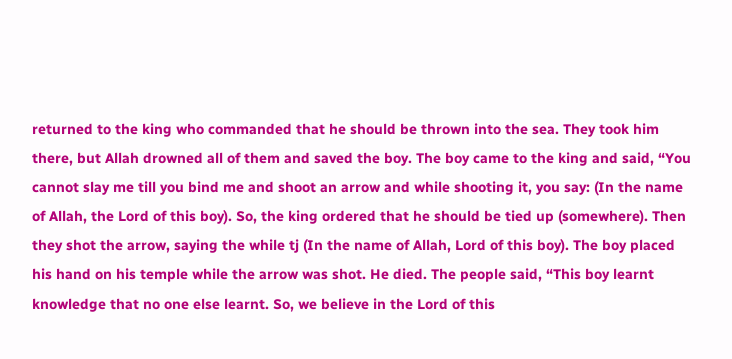returned to the king who commanded that he should be thrown into the sea. They took him there, but Allah drowned all of them and saved the boy. The boy came to the king and said, “You cannot slay me till you bind me and shoot an arrow and while shooting it, you say: (In the name of Allah, the Lord of this boy). So, the king ordered that he should be tied up (somewhere). Then they shot the arrow, saying the while tj (In the name of Allah, Lord of this boy). The boy placed his hand on his temple while the arrow was shot. He died. The people said, “This boy learnt knowledge that no one else learnt. So, we believe in the Lord of this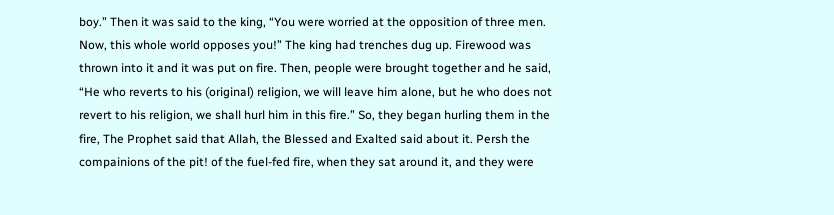boy.” Then it was said to the king, “You were worried at the opposition of three men. Now, this whole world opposes you!” The king had trenches dug up. Firewood was thrown into it and it was put on fire. Then, people were brought together and he said, “He who reverts to his (original) religion, we will leave him alone, but he who does not revert to his religion, we shall hurl him in this fire.” So, they began hurling them in the fire, The Prophet said that Allah, the Blessed and Exalted said about it. Persh the compainions of the pit! of the fuel-fed fire, when they sat around it, and they were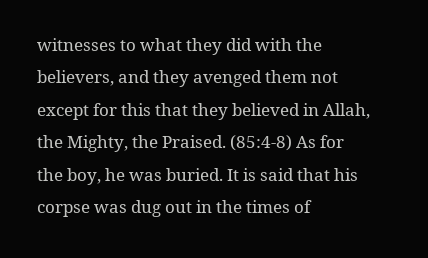witnesses to what they did with the believers, and they avenged them not except for this that they believed in Allah, the Mighty, the Praised. (85:4-8) As for the boy, he was buried. It is said that his corpse was dug out in the times of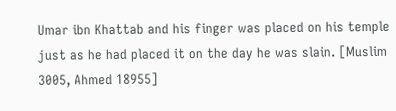Umar ibn Khattab and his finger was placed on his temple just as he had placed it on the day he was slain. [Muslim 3005, Ahmed 18955]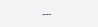---